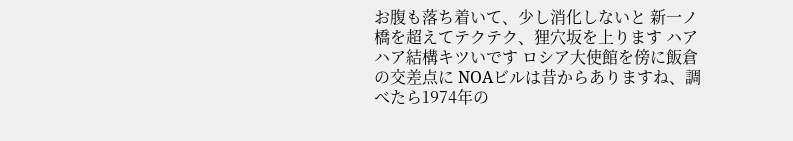お腹も落ち着いて、少し消化しないと 新一ノ橋を超えてテクテク、狸穴坂を上ります ハアハア結構キツいです ロシア大使館を傍に飯倉の交差点に NOAビルは昔からありますね、調べたら1974年の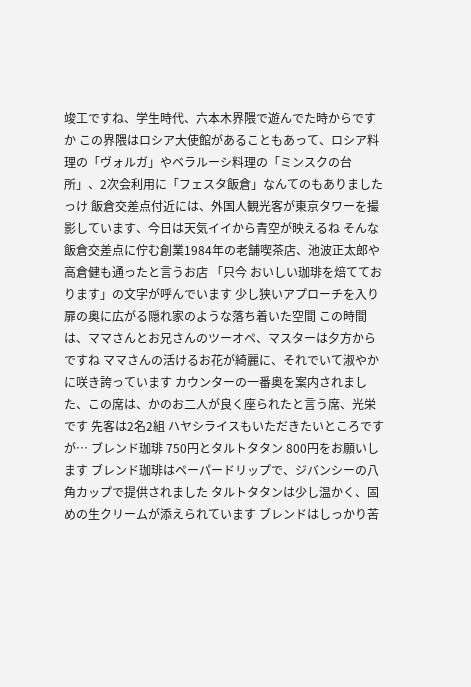竣工ですね、学生時代、六本木界隈で遊んでた時からですか この界隈はロシア大使館があることもあって、ロシア料理の「ヴォルガ」やベラルーシ料理の「ミンスクの台所」、2次会利用に「フェスタ飯倉」なんてのもありましたっけ 飯倉交差点付近には、外国人観光客が東京タワーを撮影しています、今日は天気イイから青空が映えるね そんな飯倉交差点に佇む創業1984年の老舗喫茶店、池波正太郎や高倉健も通ったと言うお店 「只今 おいしい珈琲を焙てております」の文字が呼んでいます 少し狭いアプローチを入り扉の奥に広がる隠れ家のような落ち着いた空間 この時間は、ママさんとお兄さんのツーオペ、マスターは夕方からですね ママさんの活けるお花が綺麗に、それでいて淑やかに咲き誇っています カウンターの一番奥を案内されました、この席は、かのお二人が良く座られたと言う席、光栄です 先客は2名2組 ハヤシライスもいただきたいところですが… ブレンド珈琲 750円とタルトタタン 800円をお願いします ブレンド珈琲はペーパードリップで、ジバンシーの八角カップで提供されました タルトタタンは少し温かく、固めの生クリームが添えられています ブレンドはしっかり苦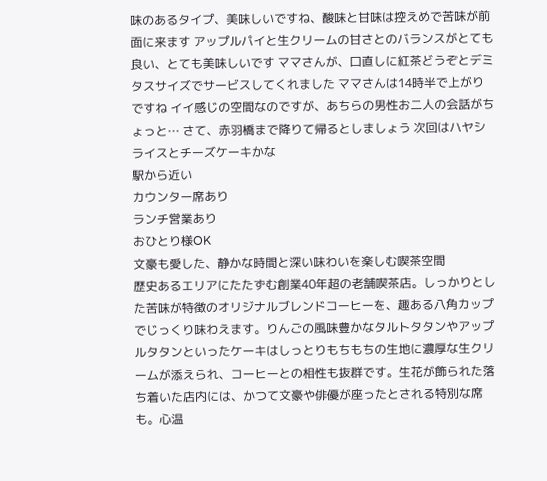味のあるタイプ、美味しいですね、酸味と甘味は控えめで苦味が前面に来ます アップルパイと生クリームの甘さとのバランスがとても良い、とても美味しいです ママさんが、口直しに紅茶どうぞとデミタスサイズでサービスしてくれました ママさんは14時半で上がりですね イイ感じの空間なのですが、あちらの男性お二人の会話がちょっと… さて、赤羽橋まで降りて帰るとしましょう 次回はハヤシライスとチーズケーキかな
駅から近い
カウンター席あり
ランチ営業あり
おひとり様OK
文豪も愛した、静かな時間と深い味わいを楽しむ喫茶空間
歴史あるエリアにたたずむ創業40年超の老舗喫茶店。しっかりとした苦味が特徴のオリジナルブレンドコーヒーを、趣ある八角カップでじっくり味わえます。りんごの風味豊かなタルトタタンやアップルタタンといったケーキはしっとりもちもちの生地に濃厚な生クリームが添えられ、コーヒーとの相性も抜群です。生花が飾られた落ち着いた店内には、かつて文豪や俳優が座ったとされる特別な席も。心温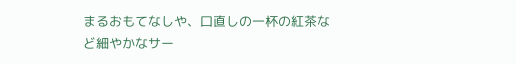まるおもてなしや、口直しの一杯の紅茶など細やかなサー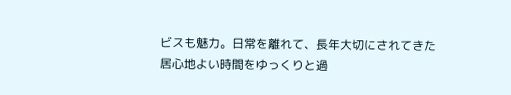ビスも魅力。日常を離れて、長年大切にされてきた居心地よい時間をゆっくりと過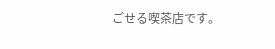ごせる喫茶店です。